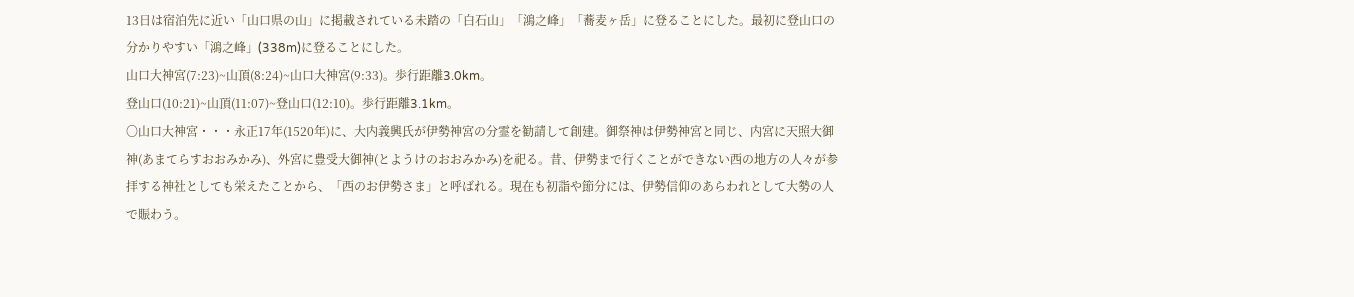13日は宿泊先に近い「山口県の山」に掲載されている未踏の「白石山」「鴻之峰」「蕎麦ヶ岳」に登ることにした。最初に登山口の分かりやすい「鴻之峰」(338m)に登ることにした。
山口大神宮(7:23)~山頂(8:24)~山口大神宮(9:33)。歩行距離3.0km。
登山口(10:21)~山頂(11:07)~登山口(12:10)。歩行距離3.1km。
〇山口大神宮・・・永正17年(1520年)に、大内義興氏が伊勢神宮の分霊を勧請して創建。御祭神は伊勢神宮と同じ、内宮に天照大御神(あまてらすおおみかみ)、外宮に豊受大御神(とようけのおおみかみ)を祀る。昔、伊勢まで行くことができない西の地方の人々が参拝する神社としても栄えたことから、「西のお伊勢さま」と呼ばれる。現在も初詣や節分には、伊勢信仰のあらわれとして大勢の人で賑わう。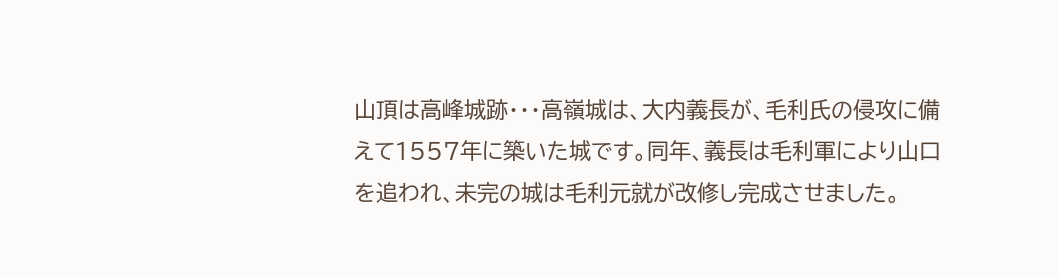山頂は高峰城跡・・・高嶺城は、大内義長が、毛利氏の侵攻に備えて1557年に築いた城です。同年、義長は毛利軍により山口を追われ、未完の城は毛利元就が改修し完成させました。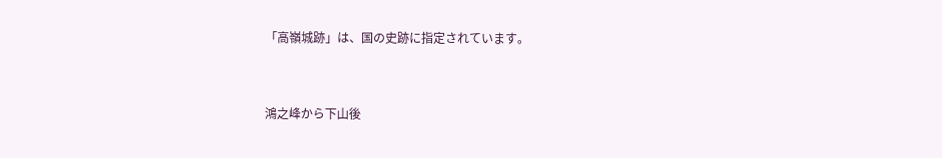「高嶺城跡」は、国の史跡に指定されています。


鴻之峰から下山後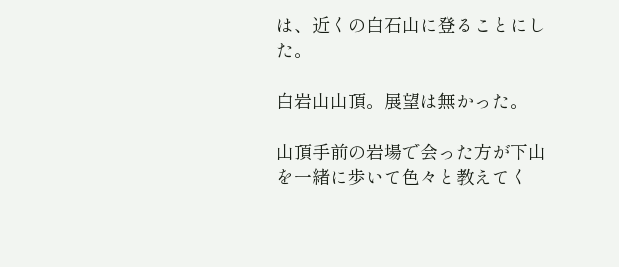は、近くの白石山に登ることにした。

白岩山山頂。展望は無かった。

山頂手前の岩場で会った方が下山を一緒に歩いて色々と教えてく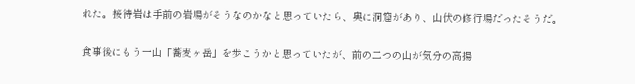れた。接待岩は手前の岩場がそうなのかなと思っていたら、奥に洞窟があり、山伏の修行場だったそうだ。

食事後にもう一山「蕎麦ヶ岳」を歩こうかと思っていたが、前の二つの山が気分の高揚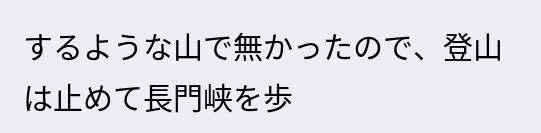するような山で無かったので、登山は止めて長門峡を歩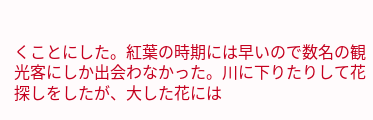くことにした。紅葉の時期には早いので数名の観光客にしか出会わなかった。川に下りたりして花探しをしたが、大した花には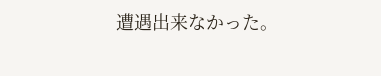遭遇出来なかった。